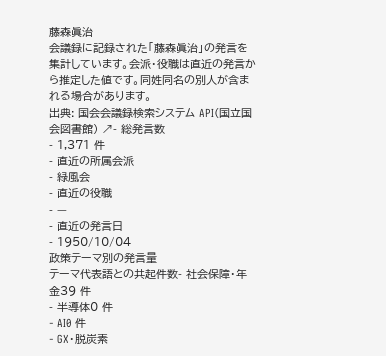藤森眞治
会議録に記録された「藤森眞治」の発言を集計しています。会派・役職は直近の発言から推定した値です。同姓同名の別人が含まれる場合があります。
出典: 国会会議録検索システム API(国立国会図書館) ↗- 総発言数
- 1,371 件
- 直近の所属会派
- 緑風会
- 直近の役職
- —
- 直近の発言日
- 1950/10/04
政策テーマ別の発言量
テーマ代表語との共起件数- 社会保障・年金39 件
- 半導体0 件
- AI0 件
- GX・脱炭素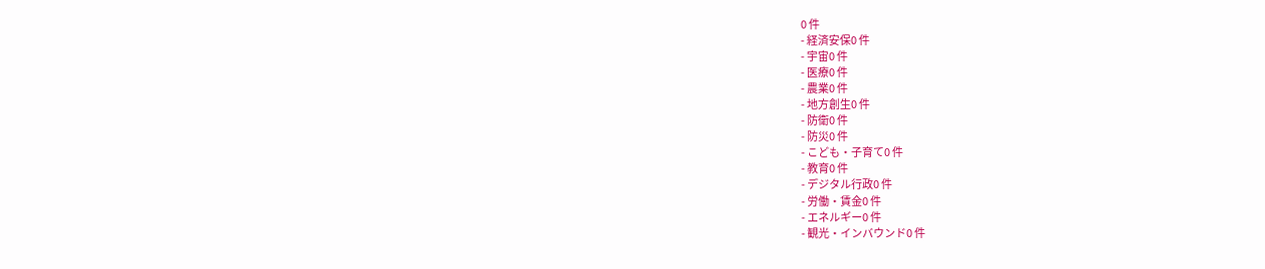0 件
- 経済安保0 件
- 宇宙0 件
- 医療0 件
- 農業0 件
- 地方創生0 件
- 防衛0 件
- 防災0 件
- こども・子育て0 件
- 教育0 件
- デジタル行政0 件
- 労働・賃金0 件
- エネルギー0 件
- 観光・インバウンド0 件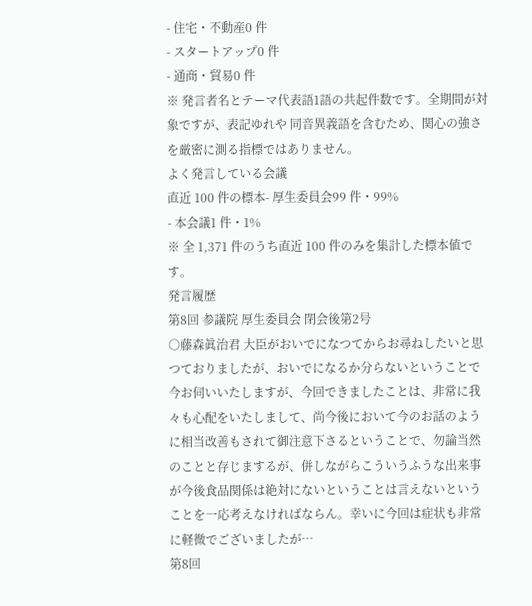- 住宅・不動産0 件
- スタートアップ0 件
- 通商・貿易0 件
※ 発言者名とテーマ代表語1語の共起件数です。全期間が対象ですが、表記ゆれや 同音異義語を含むため、関心の強さを厳密に測る指標ではありません。
よく発言している会議
直近 100 件の標本- 厚生委員会99 件・99%
- 本会議1 件・1%
※ 全 1,371 件のうち直近 100 件のみを集計した標本値です。
発言履歴
第8回 参議院 厚生委員会 閉会後第2号
○藤森眞治君 大臣がおいでになつてからお尋ねしたいと思つておりましたが、おいでになるか分らないということで今お伺いいたしますが、今回できましたことは、非常に我々も心配をいたしまして、尚今後において今のお話のように相当改善もされて御注意下さるということで、勿論当然のことと存じまするが、併しながらこういうふうな出来事が今後食品関係は絶対にないということは言えないということを一応考えなければならん。幸いに今回は症状も非常に軽微でございましたが…
第8回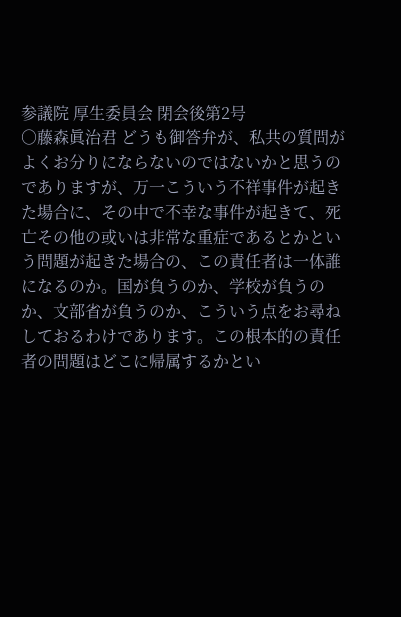参議院 厚生委員会 閉会後第2号
○藤森眞治君 どうも御答弁が、私共の質問がよくお分りにならないのではないかと思うのでありますが、万一こういう不祥事件が起きた場合に、その中で不幸な事件が起きて、死亡その他の或いは非常な重症であるとかという問題が起きた場合の、この責任者は一体誰になるのか。国が負うのか、学校が負うのか、文部省が負うのか、こういう点をお尋ねしておるわけであります。この根本的の責任者の問題はどこに帰属するかとい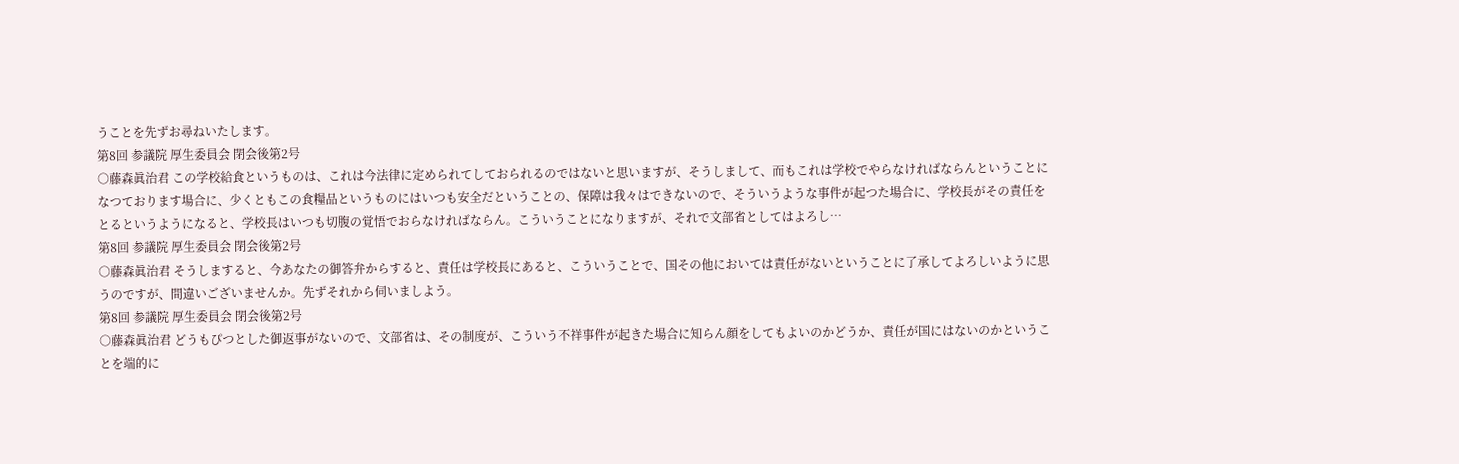うことを先ずお尋ねいたします。
第8回 参議院 厚生委員会 閉会後第2号
○藤森眞治君 この学校給食というものは、これは今法律に定められてしておられるのではないと思いますが、そうしまして、而もこれは学校でやらなければならんということになつております場合に、少くともこの食糧品というものにはいつも安全だということの、保障は我々はできないので、そういうような事件が起つた場合に、学校長がその責任をとるというようになると、学校長はいつも切腹の覚悟でおらなければならん。こういうことになりますが、それで文部省としてはよろし…
第8回 参議院 厚生委員会 閉会後第2号
○藤森眞治君 そうしますると、今あなたの御答弁からすると、責任は学校長にあると、こういうことで、国その他においては責任がないということに了承してよろしいように思うのですが、間違いございませんか。先ずそれから伺いましよう。
第8回 参議院 厚生委員会 閉会後第2号
○藤森眞治君 どうもぴつとした御返事がないので、文部省は、その制度が、こういう不祥事件が起きた場合に知らん顔をしてもよいのかどうか、責任が国にはないのかということを端的に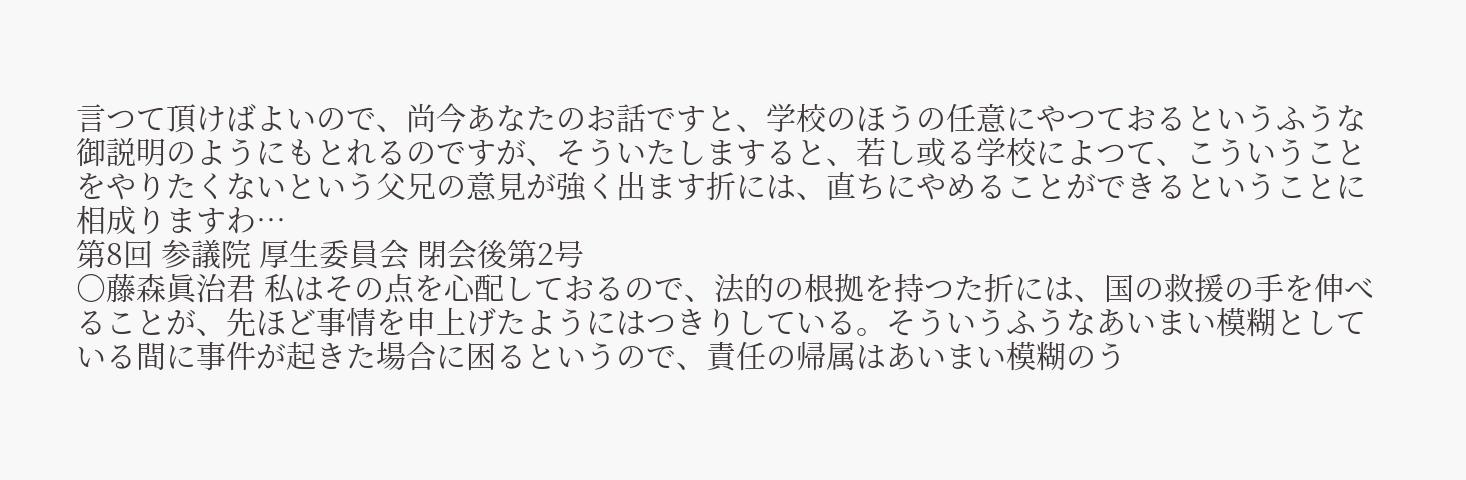言つて頂けばよいので、尚今あなたのお話ですと、学校のほうの任意にやつておるというふうな御説明のようにもとれるのですが、そういたしますると、若し或る学校によつて、こういうことをやりたくないという父兄の意見が強く出ます折には、直ちにやめることができるということに相成りますわ…
第8回 参議院 厚生委員会 閉会後第2号
○藤森眞治君 私はその点を心配しておるので、法的の根拠を持つた折には、国の救援の手を伸べることが、先ほど事情を申上げたようにはつきりしている。そういうふうなあいまい模糊としている間に事件が起きた場合に困るというので、責任の帰属はあいまい模糊のう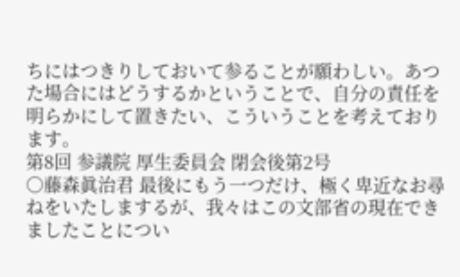ちにはつきりしておいて参ることが願わしい。あつた場合にはどうするかということで、自分の責任を明らかにして置きたい、こういうことを考えております。
第8回 参議院 厚生委員会 閉会後第2号
○藤森眞治君 最後にもう一つだけ、極く卑近なお尋ねをいたしまするが、我々はこの文部省の現在できましたことについ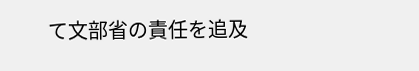て文部省の責任を追及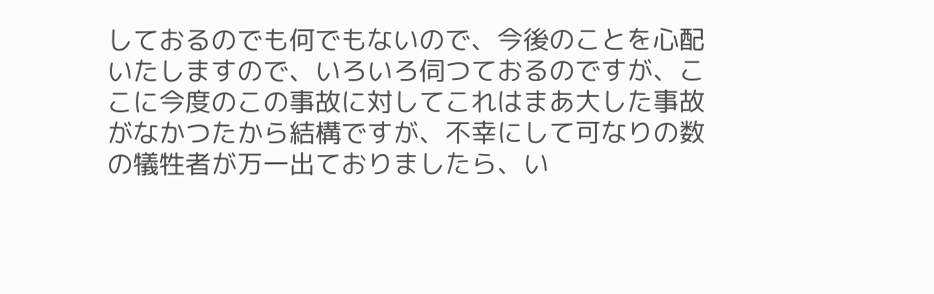しておるのでも何でもないので、今後のことを心配いたしますので、いろいろ伺つておるのですが、ここに今度のこの事故に対してこれはまあ大した事故がなかつたから結構ですが、不幸にして可なりの数の犠牲者が万一出ておりましたら、い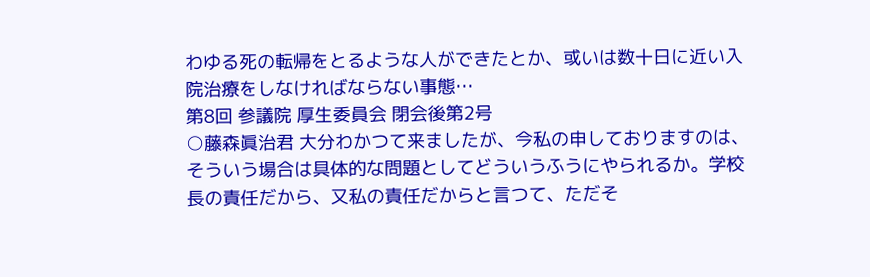わゆる死の転帰をとるような人ができたとか、或いは数十日に近い入院治療をしなければならない事態…
第8回 参議院 厚生委員会 閉会後第2号
○藤森眞治君 大分わかつて来ましたが、今私の申しておりますのは、そういう場合は具体的な問題としてどういうふうにやられるか。学校長の責任だから、又私の責任だからと言つて、ただそ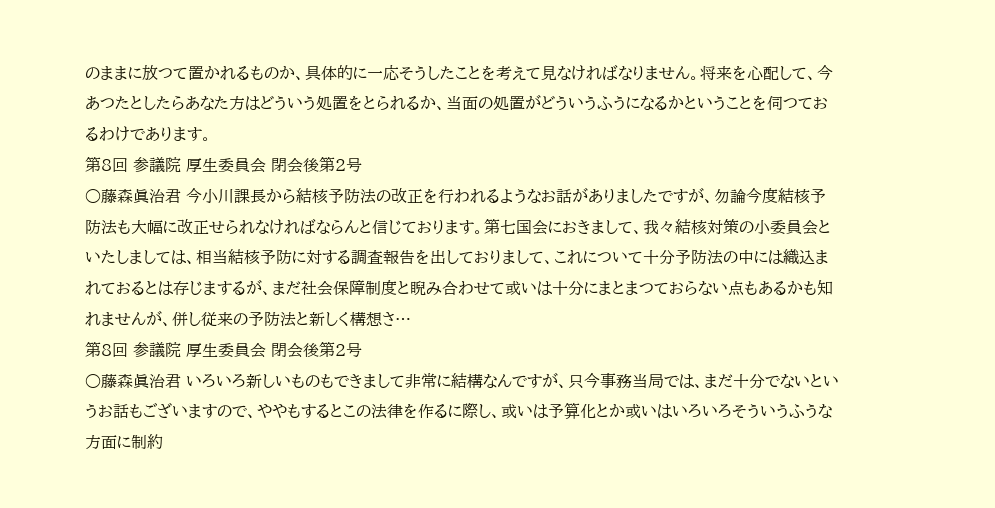のままに放つて置かれるものか、具体的に一応そうしたことを考えて見なければなりません。将来を心配して、今あつたとしたらあなた方はどういう処置をとられるか、当面の処置がどういうふうになるかということを伺つておるわけであります。
第8回 参議院 厚生委員会 閉会後第2号
○藤森眞治君 今小川課長から結核予防法の改正を行われるようなお話がありましたですが、勿論今度結核予防法も大幅に改正せられなければならんと信じております。第七国会におきまして、我々結核対策の小委員会といたしましては、相当結核予防に対する調査報告を出しておりまして、これについて十分予防法の中には織込まれておるとは存じまするが、まだ社会保障制度と睨み合わせて或いは十分にまとまつておらない点もあるかも知れませんが、併し従来の予防法と新しく構想さ…
第8回 参議院 厚生委員会 閉会後第2号
○藤森眞治君 いろいろ新しいものもできまして非常に結構なんですが、只今事務当局では、まだ十分でないというお話もございますので、ややもするとこの法律を作るに際し、或いは予算化とか或いはいろいろそういうふうな方面に制約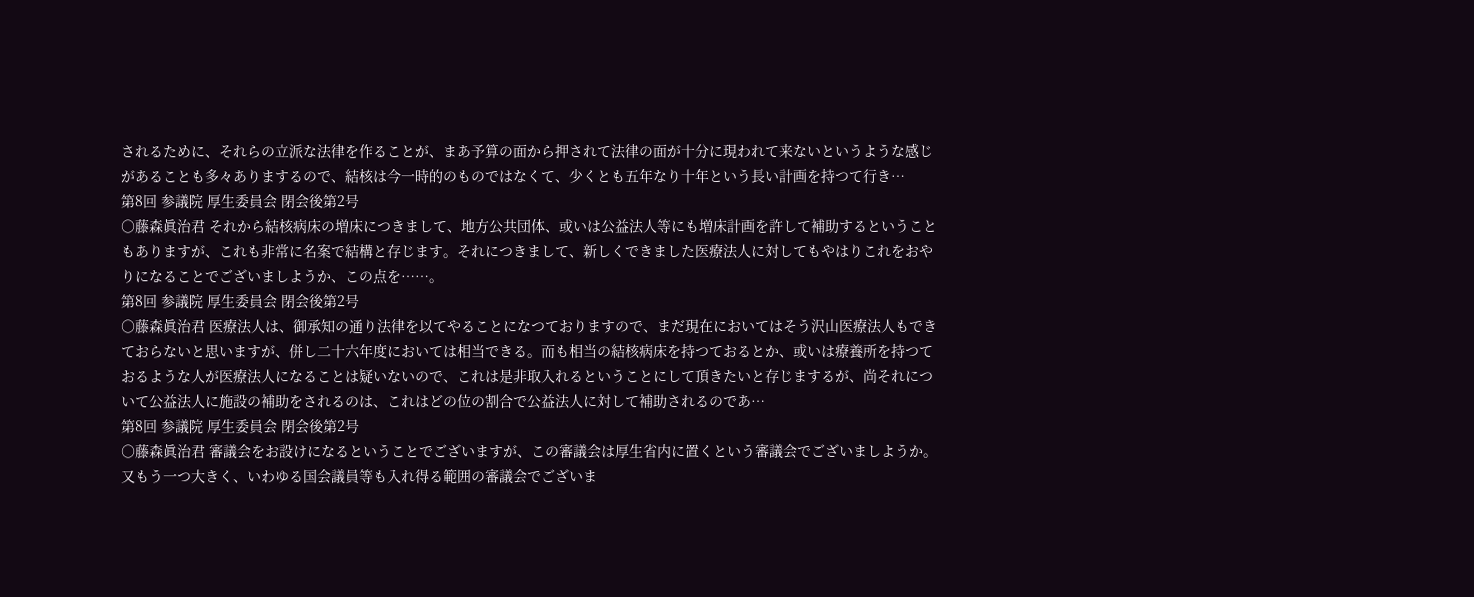されるために、それらの立派な法律を作ることが、まあ予算の面から押されて法律の面が十分に現われて来ないというような感じがあることも多々ありまするので、結核は今一時的のものではなくて、少くとも五年なり十年という長い計画を持つて行き…
第8回 参議院 厚生委員会 閉会後第2号
○藤森眞治君 それから結核病床の増床につきまして、地方公共団体、或いは公益法人等にも増床計画を許して補助するということもありますが、これも非常に名案で結構と存じます。それにつきまして、新しくできました医療法人に対してもやはりこれをおやりになることでございましようか、この点を……。
第8回 参議院 厚生委員会 閉会後第2号
○藤森眞治君 医療法人は、御承知の通り法律を以てやることになつておりますので、まだ現在においてはそう沢山医療法人もできておらないと思いますが、併し二十六年度においては相当できる。而も相当の結核病床を持つておるとか、或いは療養所を持つておるような人が医療法人になることは疑いないので、これは是非取入れるということにして頂きたいと存じまするが、尚それについて公益法人に施設の補助をされるのは、これはどの位の割合で公益法人に対して補助されるのであ…
第8回 参議院 厚生委員会 閉会後第2号
○藤森眞治君 審議会をお設けになるということでございますが、この審議会は厚生省内に置くという審議会でございましようか。又もう一つ大きく、いわゆる国会議員等も入れ得る範囲の審議会でございま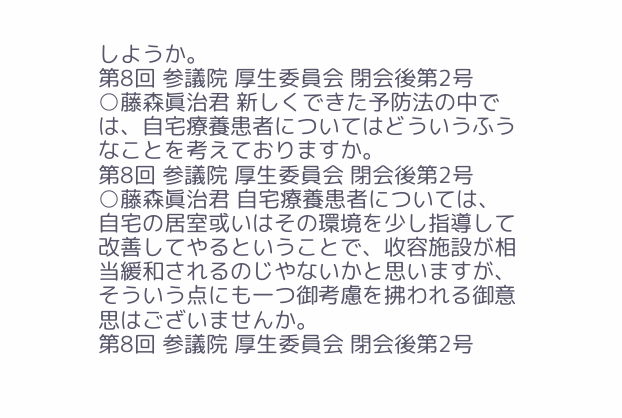しようか。
第8回 参議院 厚生委員会 閉会後第2号
○藤森眞治君 新しくできた予防法の中では、自宅療養患者についてはどういうふうなことを考えておりますか。
第8回 参議院 厚生委員会 閉会後第2号
○藤森眞治君 自宅療養患者については、自宅の居室或いはその環境を少し指導して改善してやるということで、收容施設が相当緩和されるのじやないかと思いますが、そういう点にも一つ御考慮を拂われる御意思はございませんか。
第8回 参議院 厚生委員会 閉会後第2号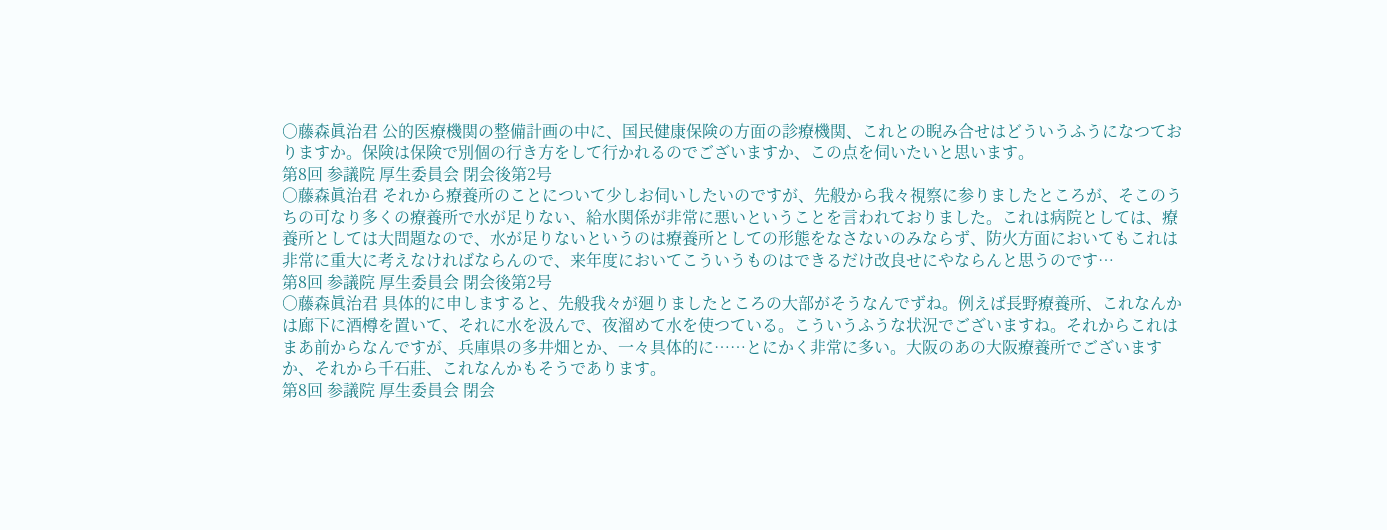○藤森眞治君 公的医療機関の整備計画の中に、国民健康保険の方面の診療機関、これとの睨み合せはどういうふうになつておりますか。保険は保険で別個の行き方をして行かれるのでございますか、この点を伺いたいと思います。
第8回 参議院 厚生委員会 閉会後第2号
○藤森眞治君 それから療養所のことについて少しお伺いしたいのですが、先般から我々視察に参りましたところが、そこのうちの可なり多くの療養所で水が足りない、給水関係が非常に悪いということを言われておりました。これは病院としては、療養所としては大問題なので、水が足りないというのは療養所としての形態をなさないのみならず、防火方面においてもこれは非常に重大に考えなければならんので、来年度においてこういうものはできるだけ改良せにやならんと思うのです…
第8回 参議院 厚生委員会 閉会後第2号
○藤森眞治君 具体的に申しますると、先般我々が廻りましたところの大部がそうなんでずね。例えば長野療養所、これなんかは廊下に酒樽を置いて、それに水を汲んで、夜溜めて水を使つている。こういうふうな状況でございますね。それからこれはまあ前からなんですが、兵庫県の多井畑とか、一々具体的に……とにかく非常に多い。大阪のあの大阪療養所でございますか、それから千石莊、これなんかもそうであります。
第8回 参議院 厚生委員会 閉会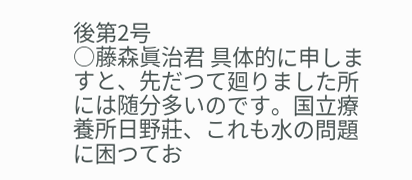後第2号
○藤森眞治君 具体的に申しますと、先だつて廻りました所には随分多いのです。国立療養所日野莊、これも水の問題に困つてお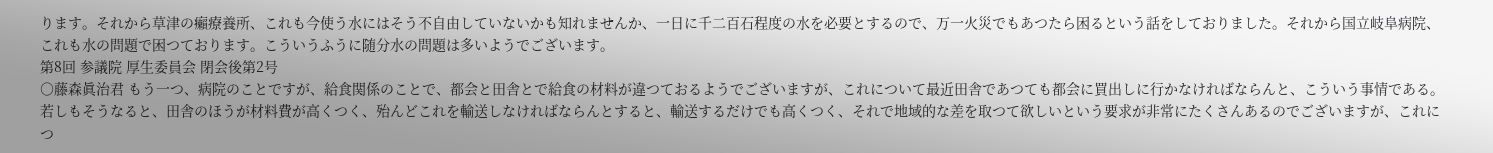ります。それから草津の癩療養所、これも今使う水にはそう不自由していないかも知れませんか、一日に千二百石程度の水を必要とするので、万一火災でもあつたら困るという話をしておりました。それから国立岐阜病院、これも水の問題で困つております。こういうふうに随分水の問題は多いようでございます。
第8回 参議院 厚生委員会 閉会後第2号
○藤森眞治君 もう一つ、病院のことですが、給食関係のことで、都会と田舎とで給食の材料が違つておるようでございますが、これについて最近田舎であつても都会に買出しに行かなければならんと、こういう事情である。若しもそうなると、田舎のほうが材料費が高くつく、殆んどこれを輸送しなければならんとすると、輸送するだけでも高くつく、それで地域的な差を取つて欲しいという要求が非常にたくさんあるのでございますが、これにつ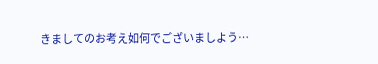きましてのお考え如何でございましよう…